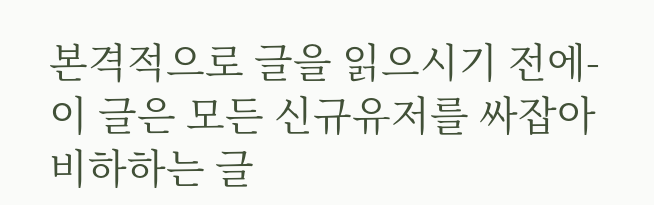본격적으로 글을 읽으시기 전에- 이 글은 모든 신규유저를 싸잡아 비하하는 글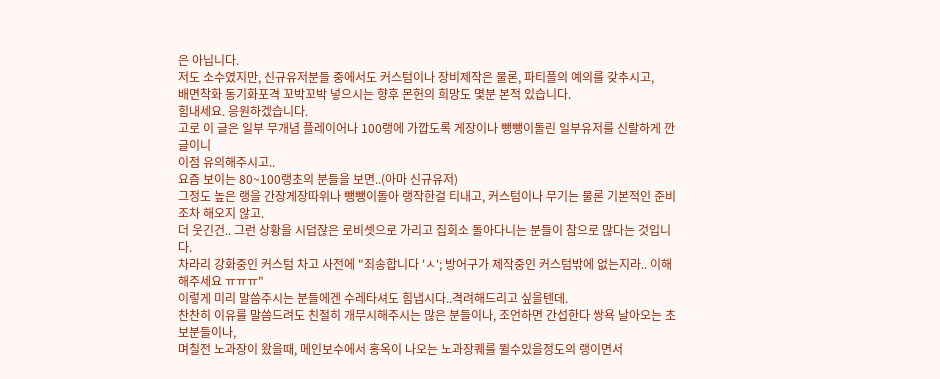은 아닙니다.
저도 소수였지만, 신규유저분들 중에서도 커스텀이나 장비제작은 물론, 파티플의 예의를 갖추시고,
배면착화 동기화포격 꼬박꼬박 넣으시는 향후 몬헌의 희망도 몇분 본적 있습니다.
힘내세요. 응원하겠습니다.
고로 이 글은 일부 무개념 플레이어나 100랭에 가깝도록 게장이나 뺑뺑이돌린 일부유저를 신랄하게 깐 글이니
이점 유의해주시고..
요즘 보이는 80~100랭초의 분들을 보면..(아마 신규유저)
그정도 높은 랭을 간장게장따위나 뺑뺑이돌아 랭작한걸 티내고, 커스텀이나 무기는 물론 기본적인 준비조차 해오지 않고.
더 웃긴건.. 그런 상황을 시덥잖은 로비셋으로 가리고 집회소 돌아다니는 분들이 참으로 많다는 것입니다.
차라리 강화중인 커스텀 차고 사전에 "죄송합니다 'ㅅ'; 방어구가 제작중인 커스텀밖에 없는지라.. 이해해주세요 ㅠㅠㅠ"
이렇게 미리 말씀주시는 분들에겐 수레타셔도 힘냅시다..격려해드리고 싶을텐데.
찬찬히 이유를 말씀드려도 친절히 개무시해주시는 많은 분들이나, 조언하면 간섭한다 쌍욕 날아오는 초보분들이나,
며칠전 노과장이 왔을때, 메인보수에서 홍옥이 나오는 노과장퀘를 뛸수있을정도의 랭이면서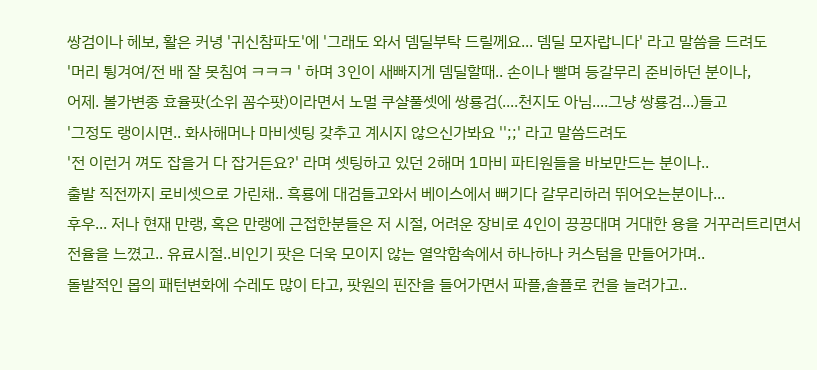쌍검이나 헤보, 활은 커녕 '귀신참파도'에 '그래도 와서 뎀딜부탁 드릴께요... 뎀딜 모자랍니다' 라고 말씀을 드려도
'머리 튕겨여/전 배 잘 못침여 ㅋㅋㅋ ' 하며 3인이 새빠지게 뎀딜할때.. 손이나 빨며 등갈무리 준비하던 분이나,
어제. 볼가변종 효율팟(소위 꼼수팟)이라면서 노멀 쿠샬풀셋에 쌍룡검(....천지도 아님....그냥 쌍룡검...)들고
'그정도 랭이시면.. 화사해머나 마비셋팅 갖추고 계시지 않으신가봐요 '';;' 라고 말씀드려도
'전 이런거 껴도 잡을거 다 잡거든요?' 라며 셋팅하고 있던 2해머 1마비 파티원들을 바보만드는 분이나..
출발 직전까지 로비셋으로 가린채.. 흑룡에 대검들고와서 베이스에서 뻐기다 갈무리하러 뛰어오는분이나...
후우... 저나 현재 만랭, 혹은 만랭에 근접한분들은 저 시절, 어려운 장비로 4인이 끙끙대며 거대한 용을 거꾸러트리면서
전율을 느꼈고.. 유료시절..비인기 팟은 더욱 모이지 않는 열악함속에서 하나하나 커스텀을 만들어가며..
돌발적인 몹의 패턴변화에 수레도 많이 타고, 팟원의 핀잔을 들어가면서 파플,솔플로 컨을 늘려가고..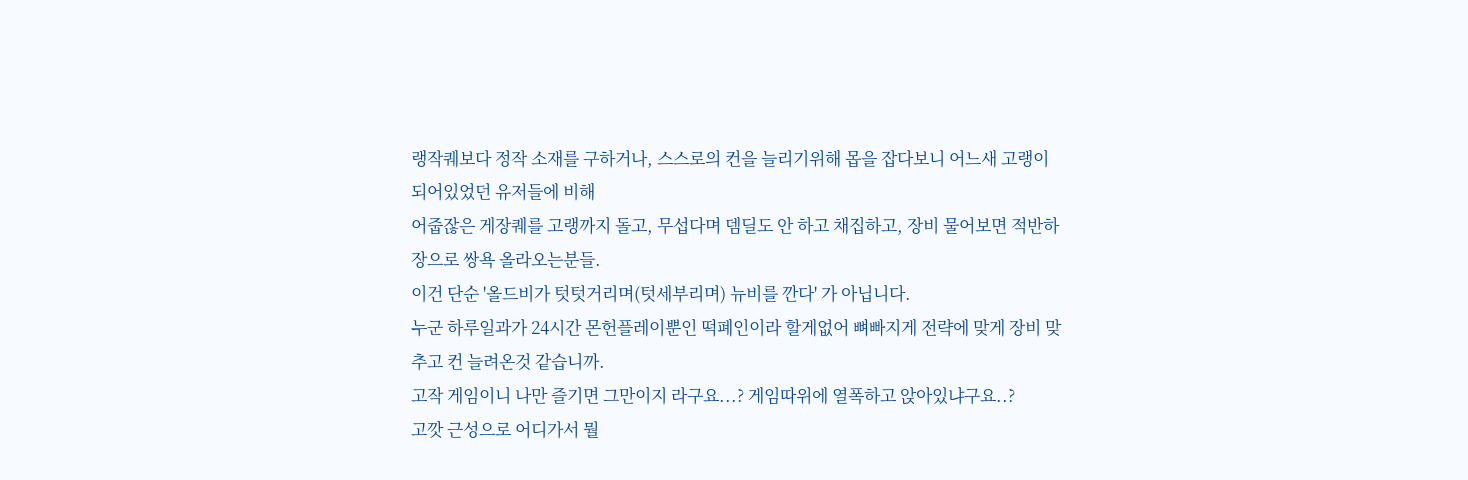랭작퀘보다 정작 소재를 구하거나, 스스로의 컨을 늘리기위해 몹을 잡다보니 어느새 고랭이 되어있었던 유저들에 비해
어줍잖은 게장퀘를 고랭까지 돌고, 무섭다며 뎀딜도 안 하고 채집하고, 장비 물어보면 적반하장으로 쌍욕 올라오는분들.
이건 단순 '올드비가 텃텃거리며(텃세부리며) 뉴비를 깐다' 가 아닙니다.
누군 하루일과가 24시간 몬헌플레이뿐인 떡폐인이라 할게없어 뼈빠지게 전략에 맞게 장비 맞추고 컨 늘려온것 같습니까.
고작 게임이니 나만 즐기면 그만이지 라구요...? 게임따위에 열폭하고 앉아있냐구요..?
고깟 근성으로 어디가서 뭘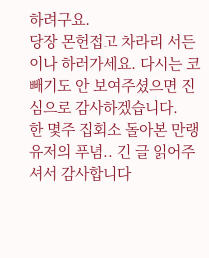하려구요.
당장 몬헌접고 차라리 서든이나 하러가세요. 다시는 코빼기도 안 보여주셨으면 진심으로 감사하겠습니다.
한 몇주 집회소 돌아본 만랭유저의 푸념.. 긴 글 읽어주셔서 감사합니다